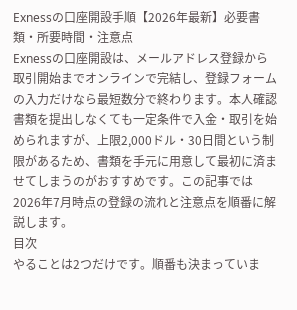Exnessの口座開設手順【2026年最新】必要書類・所要時間・注意点
Exnessの口座開設は、メールアドレス登録から取引開始までオンラインで完結し、登録フォームの入力だけなら最短数分で終わります。本人確認書類を提出しなくても一定条件で入金・取引を始められますが、上限2,000ドル・30日間という制限があるため、書類を手元に用意して最初に済ませてしまうのがおすすめです。この記事では2026年7月時点の登録の流れと注意点を順番に解説します。
目次
やることは2つだけです。順番も決まっていま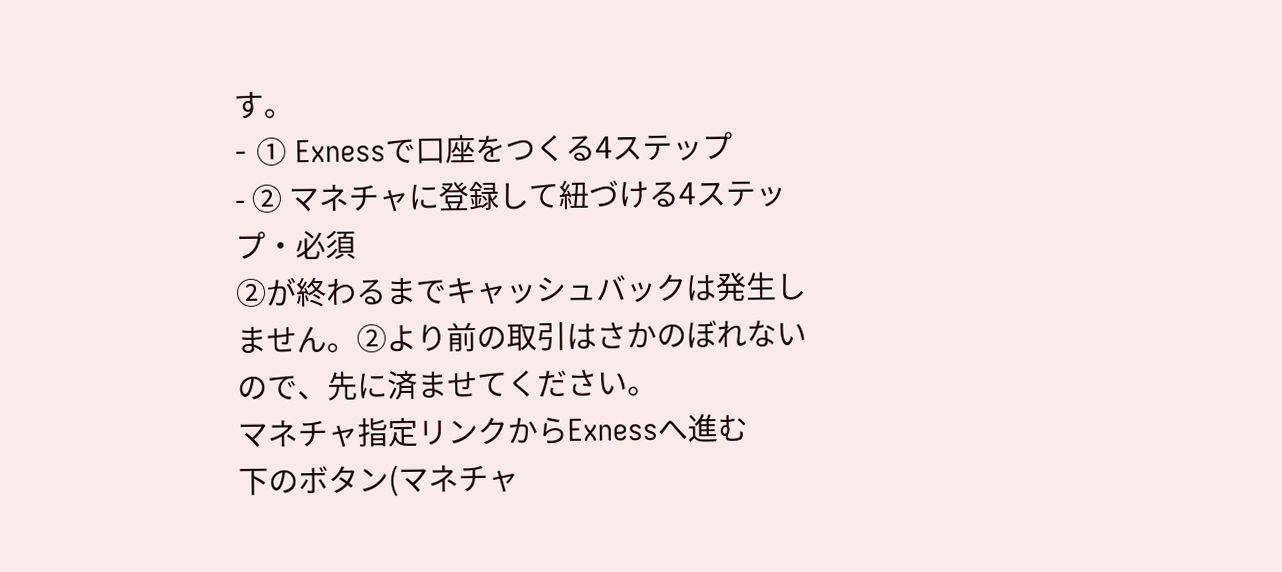す。
- ① Exnessで口座をつくる4ステップ
- ② マネチャに登録して紐づける4ステップ・必須
②が終わるまでキャッシュバックは発生しません。②より前の取引はさかのぼれないので、先に済ませてください。
マネチャ指定リンクからExnessへ進む
下のボタン(マネチャ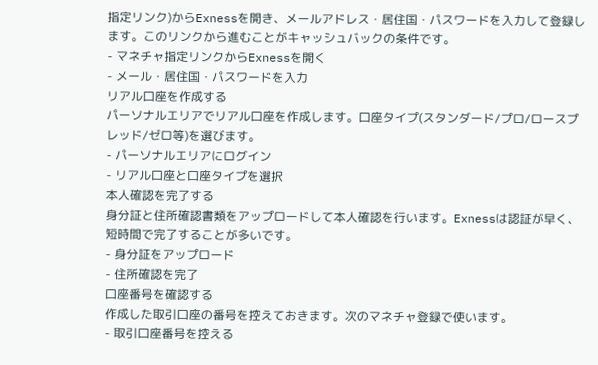指定リンク)からExnessを開き、メールアドレス・居住国・パスワードを入力して登録します。このリンクから進むことがキャッシュバックの条件です。
- マネチャ指定リンクからExnessを開く
- メール・居住国・パスワードを入力
リアル口座を作成する
パーソナルエリアでリアル口座を作成します。口座タイプ(スタンダード/プロ/ロースプレッド/ゼロ等)を選びます。
- パーソナルエリアにログイン
- リアル口座と口座タイプを選択
本人確認を完了する
身分証と住所確認書類をアップロードして本人確認を行います。Exnessは認証が早く、短時間で完了することが多いです。
- 身分証をアップロード
- 住所確認を完了
口座番号を確認する
作成した取引口座の番号を控えておきます。次のマネチャ登録で使います。
- 取引口座番号を控える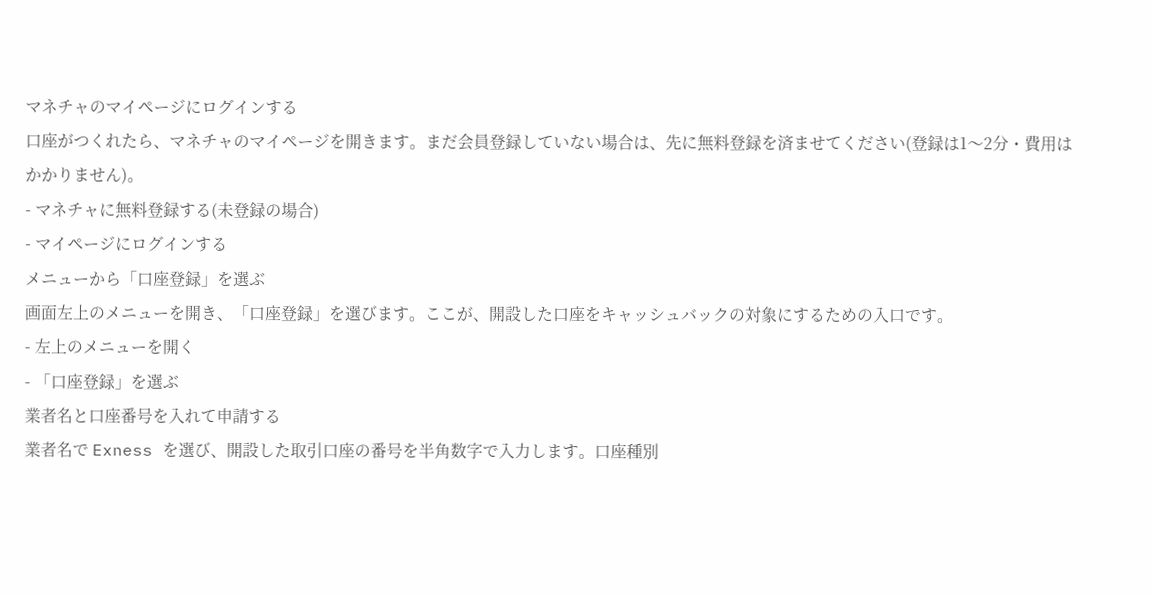マネチャのマイページにログインする
口座がつくれたら、マネチャのマイページを開きます。まだ会員登録していない場合は、先に無料登録を済ませてください(登録は1〜2分・費用はかかりません)。
- マネチャに無料登録する(未登録の場合)
- マイページにログインする
メニューから「口座登録」を選ぶ
画面左上のメニューを開き、「口座登録」を選びます。ここが、開設した口座をキャッシュバックの対象にするための入口です。
- 左上のメニューを開く
- 「口座登録」を選ぶ
業者名と口座番号を入れて申請する
業者名で Exness を選び、開設した取引口座の番号を半角数字で入力します。口座種別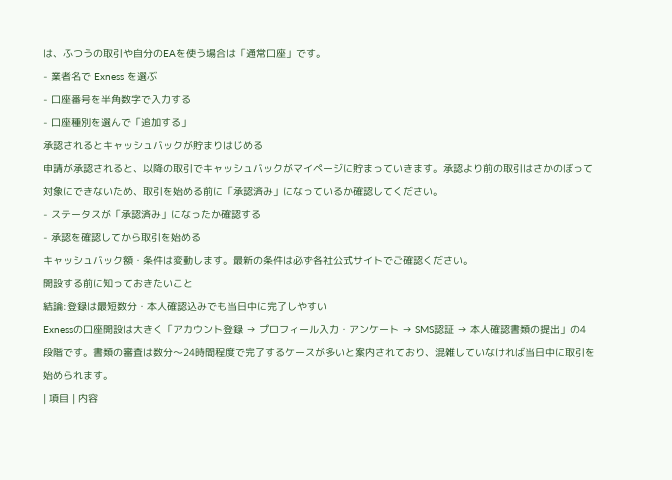は、ふつうの取引や自分のEAを使う場合は「通常口座」です。
- 業者名で Exness を選ぶ
- 口座番号を半角数字で入力する
- 口座種別を選んで「追加する」
承認されるとキャッシュバックが貯まりはじめる
申請が承認されると、以降の取引でキャッシュバックがマイページに貯まっていきます。承認より前の取引はさかのぼって対象にできないため、取引を始める前に「承認済み」になっているか確認してください。
- ステータスが「承認済み」になったか確認する
- 承認を確認してから取引を始める
キャッシュバック額・条件は変動します。最新の条件は必ず各社公式サイトでご確認ください。
開設する前に知っておきたいこと
結論:登録は最短数分・本人確認込みでも当日中に完了しやすい
Exnessの口座開設は大きく「アカウント登録 → プロフィール入力・アンケート → SMS認証 → 本人確認書類の提出」の4段階です。書類の審査は数分〜24時間程度で完了するケースが多いと案内されており、混雑していなければ当日中に取引を始められます。
| 項目 | 内容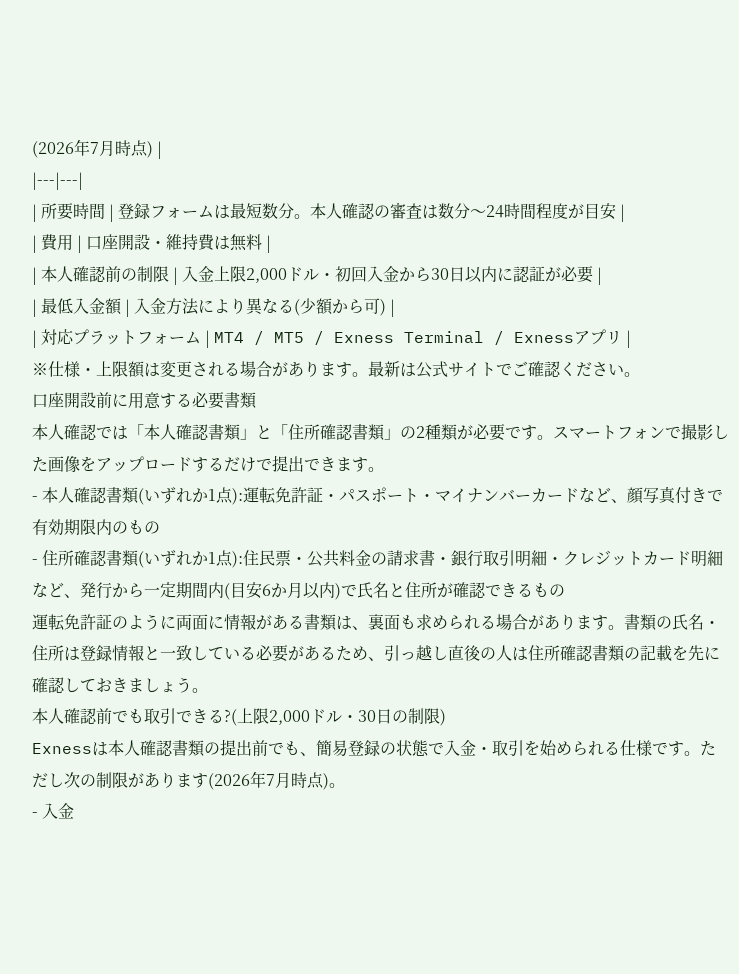(2026年7月時点) |
|---|---|
| 所要時間 | 登録フォームは最短数分。本人確認の審査は数分〜24時間程度が目安 |
| 費用 | 口座開設・維持費は無料 |
| 本人確認前の制限 | 入金上限2,000ドル・初回入金から30日以内に認証が必要 |
| 最低入金額 | 入金方法により異なる(少額から可) |
| 対応プラットフォーム | MT4 / MT5 / Exness Terminal / Exnessアプリ |
※仕様・上限額は変更される場合があります。最新は公式サイトでご確認ください。
口座開設前に用意する必要書類
本人確認では「本人確認書類」と「住所確認書類」の2種類が必要です。スマートフォンで撮影した画像をアップロードするだけで提出できます。
- 本人確認書類(いずれか1点):運転免許証・パスポート・マイナンバーカードなど、顔写真付きで有効期限内のもの
- 住所確認書類(いずれか1点):住民票・公共料金の請求書・銀行取引明細・クレジットカード明細など、発行から一定期間内(目安6か月以内)で氏名と住所が確認できるもの
運転免許証のように両面に情報がある書類は、裏面も求められる場合があります。書類の氏名・住所は登録情報と一致している必要があるため、引っ越し直後の人は住所確認書類の記載を先に確認しておきましょう。
本人確認前でも取引できる?(上限2,000ドル・30日の制限)
Exnessは本人確認書類の提出前でも、簡易登録の状態で入金・取引を始められる仕様です。ただし次の制限があります(2026年7月時点)。
- 入金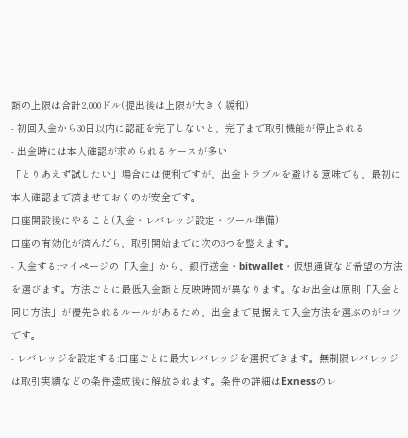額の上限は合計2,000ドル(提出後は上限が大きく緩和)
- 初回入金から30日以内に認証を完了しないと、完了まで取引機能が停止される
- 出金時には本人確認が求められるケースが多い
「とりあえず試したい」場合には便利ですが、出金トラブルを避ける意味でも、最初に本人確認まで済ませておくのが安全です。
口座開設後にやること(入金・レバレッジ設定・ツール準備)
口座の有効化が済んだら、取引開始までに次の3つを整えます。
- 入金する:マイページの「入金」から、銀行送金・bitwallet・仮想通貨など希望の方法を選びます。方法ごとに最低入金額と反映時間が異なります。なお出金は原則「入金と同じ方法」が優先されるルールがあるため、出金まで見据えて入金方法を選ぶのがコツです。
- レバレッジを設定する:口座ごとに最大レバレッジを選択できます。無制限レバレッジは取引実績などの条件達成後に解放されます。条件の詳細はExnessのレ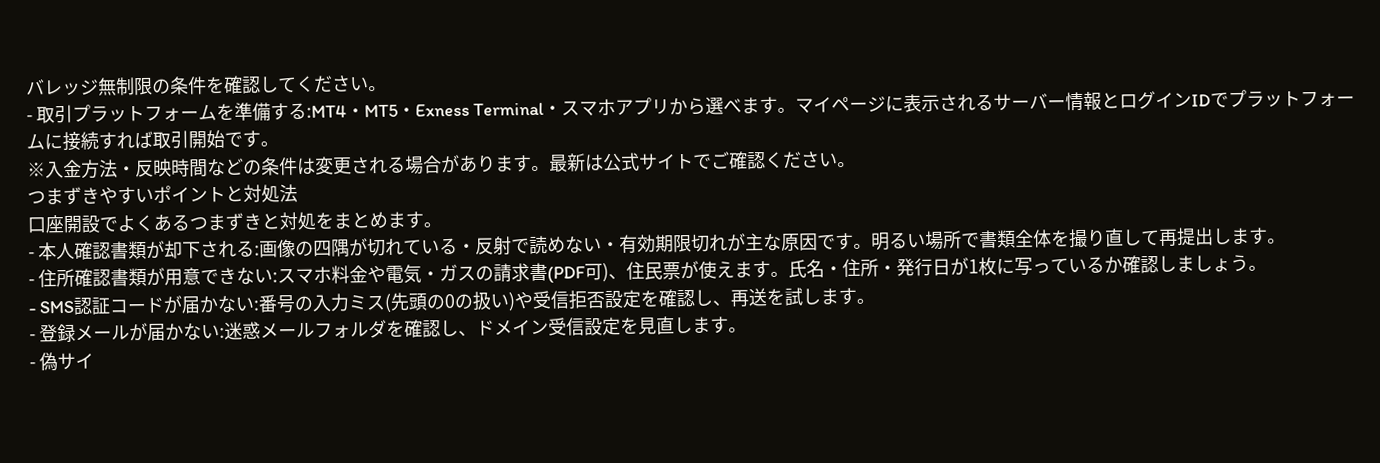バレッジ無制限の条件を確認してください。
- 取引プラットフォームを準備する:MT4・MT5・Exness Terminal・スマホアプリから選べます。マイページに表示されるサーバー情報とログインIDでプラットフォームに接続すれば取引開始です。
※入金方法・反映時間などの条件は変更される場合があります。最新は公式サイトでご確認ください。
つまずきやすいポイントと対処法
口座開設でよくあるつまずきと対処をまとめます。
- 本人確認書類が却下される:画像の四隅が切れている・反射で読めない・有効期限切れが主な原因です。明るい場所で書類全体を撮り直して再提出します。
- 住所確認書類が用意できない:スマホ料金や電気・ガスの請求書(PDF可)、住民票が使えます。氏名・住所・発行日が1枚に写っているか確認しましょう。
- SMS認証コードが届かない:番号の入力ミス(先頭の0の扱い)や受信拒否設定を確認し、再送を試します。
- 登録メールが届かない:迷惑メールフォルダを確認し、ドメイン受信設定を見直します。
- 偽サイ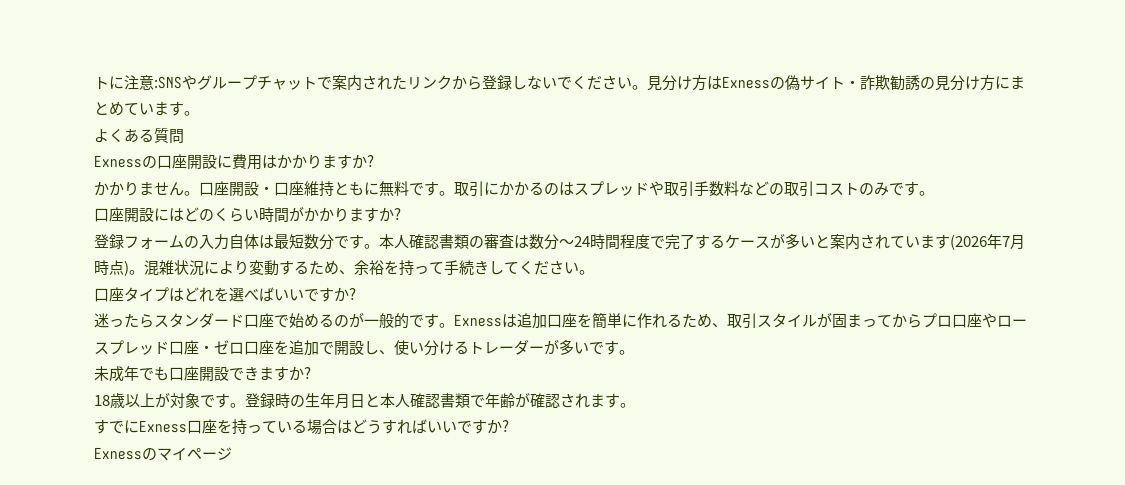トに注意:SNSやグループチャットで案内されたリンクから登録しないでください。見分け方はExnessの偽サイト・詐欺勧誘の見分け方にまとめています。
よくある質問
Exnessの口座開設に費用はかかりますか?
かかりません。口座開設・口座維持ともに無料です。取引にかかるのはスプレッドや取引手数料などの取引コストのみです。
口座開設にはどのくらい時間がかかりますか?
登録フォームの入力自体は最短数分です。本人確認書類の審査は数分〜24時間程度で完了するケースが多いと案内されています(2026年7月時点)。混雑状況により変動するため、余裕を持って手続きしてください。
口座タイプはどれを選べばいいですか?
迷ったらスタンダード口座で始めるのが一般的です。Exnessは追加口座を簡単に作れるため、取引スタイルが固まってからプロ口座やロースプレッド口座・ゼロ口座を追加で開設し、使い分けるトレーダーが多いです。
未成年でも口座開設できますか?
18歳以上が対象です。登録時の生年月日と本人確認書類で年齢が確認されます。
すでにExness口座を持っている場合はどうすればいいですか?
Exnessのマイページ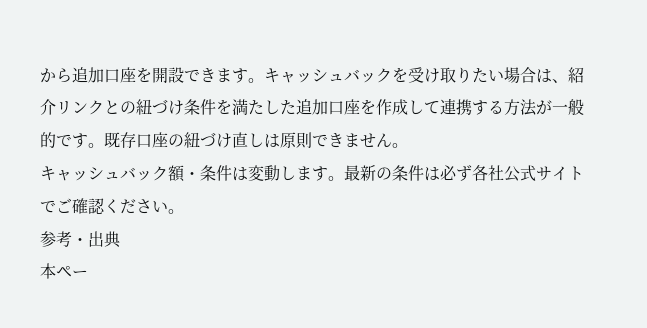から追加口座を開設できます。キャッシュバックを受け取りたい場合は、紹介リンクとの紐づけ条件を満たした追加口座を作成して連携する方法が一般的です。既存口座の紐づけ直しは原則できません。
キャッシュバック額・条件は変動します。最新の条件は必ず各社公式サイトでご確認ください。
参考・出典
本ペー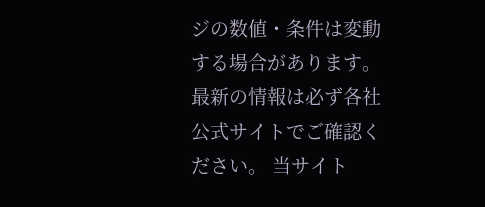ジの数値・条件は変動する場合があります。最新の情報は必ず各社公式サイトでご確認ください。 当サイト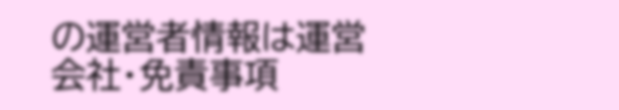の運営者情報は運営会社・免責事項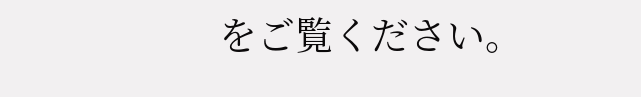をご覧ください。